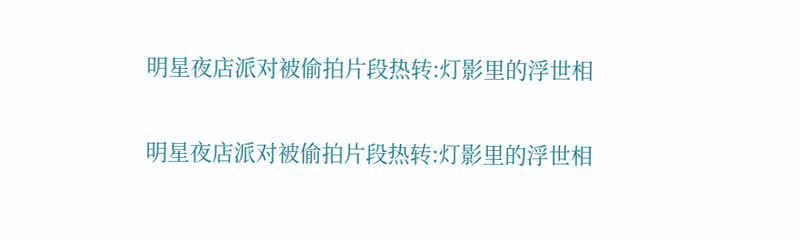明星夜店派对被偷拍片段热转:灯影里的浮世相

明星夜店派对被偷拍片段热转:灯影里的浮世相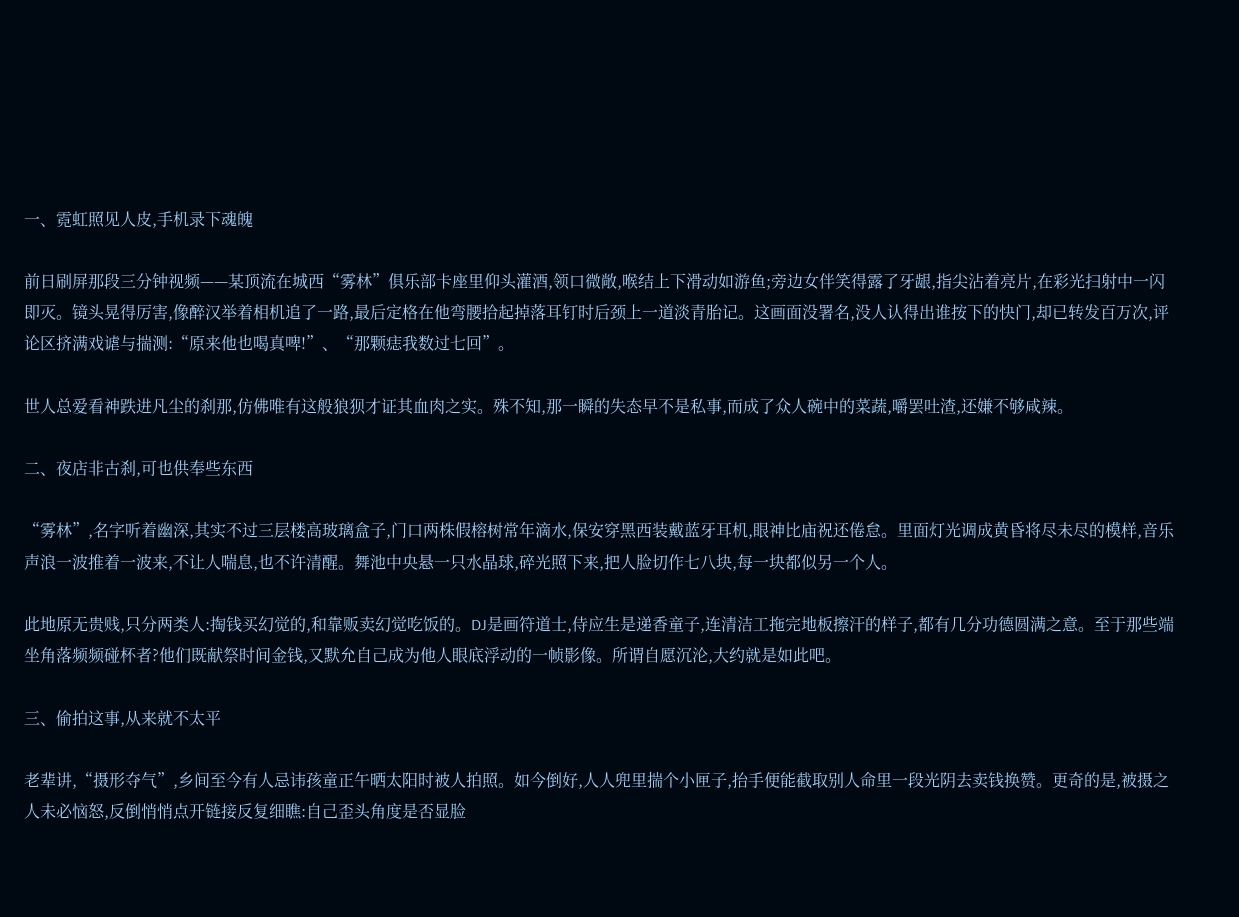一、霓虹照见人皮,手机录下魂魄

前日刷屏那段三分钟视频——某顶流在城西“雾林”俱乐部卡座里仰头灌酒,领口微敞,喉结上下滑动如游鱼;旁边女伴笑得露了牙龈,指尖沾着亮片,在彩光扫射中一闪即灭。镜头晃得厉害,像醉汉举着相机追了一路,最后定格在他弯腰拾起掉落耳钉时后颈上一道淡青胎记。这画面没署名,没人认得出谁按下的快门,却已转发百万次,评论区挤满戏谑与揣测:“原来他也喝真啤!”、“那颗痣我数过七回”。

世人总爱看神跌进凡尘的刹那,仿佛唯有这般狼狈才证其血肉之实。殊不知,那一瞬的失态早不是私事,而成了众人碗中的菜蔬,嚼罢吐渣,还嫌不够咸辣。

二、夜店非古刹,可也供奉些东西

“雾林”,名字听着幽深,其实不过三层楼高玻璃盒子,门口两株假榕树常年滴水,保安穿黑西装戴蓝牙耳机,眼神比庙祝还倦怠。里面灯光调成黄昏将尽未尽的模样,音乐声浪一波推着一波来,不让人喘息,也不许清醒。舞池中央悬一只水晶球,碎光照下来,把人脸切作七八块,每一块都似另一个人。

此地原无贵贱,只分两类人:掏钱买幻觉的,和靠贩卖幻觉吃饭的。DJ是画符道士,侍应生是递香童子,连清洁工拖完地板擦汗的样子,都有几分功德圆满之意。至于那些端坐角落频频碰杯者?他们既献祭时间金钱,又默允自己成为他人眼底浮动的一帧影像。所谓自愿沉沦,大约就是如此吧。

三、偷拍这事,从来就不太平

老辈讲,“摄形夺气”,乡间至今有人忌讳孩童正午晒太阳时被人拍照。如今倒好,人人兜里揣个小匣子,抬手便能截取别人命里一段光阴去卖钱换赞。更奇的是,被摄之人未必恼怒,反倒悄悄点开链接反复细瞧:自己歪头角度是否显脸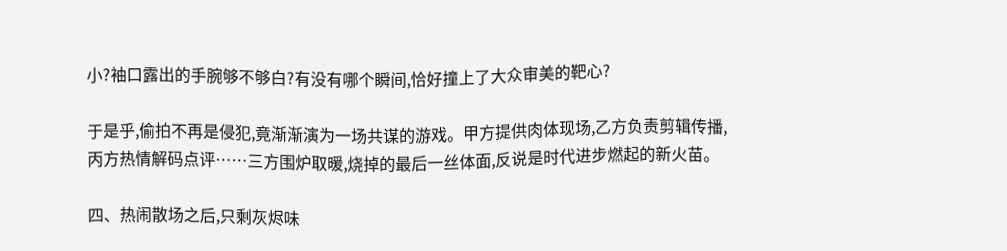小?袖口露出的手腕够不够白?有没有哪个瞬间,恰好撞上了大众审美的靶心?

于是乎,偷拍不再是侵犯,竟渐渐演为一场共谋的游戏。甲方提供肉体现场,乙方负责剪辑传播,丙方热情解码点评……三方围炉取暖,烧掉的最后一丝体面,反说是时代进步燃起的新火苗。

四、热闹散场之后,只剩灰烬味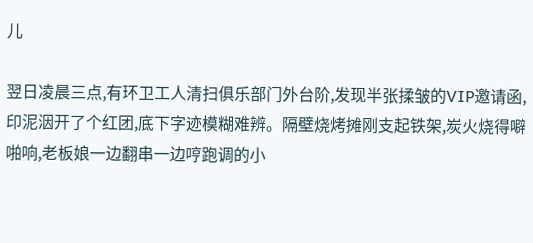儿

翌日凌晨三点,有环卫工人清扫俱乐部门外台阶,发现半张揉皱的VIP邀请函,印泥洇开了个红团,底下字迹模糊难辨。隔壁烧烤摊刚支起铁架,炭火烧得噼啪响,老板娘一边翻串一边哼跑调的小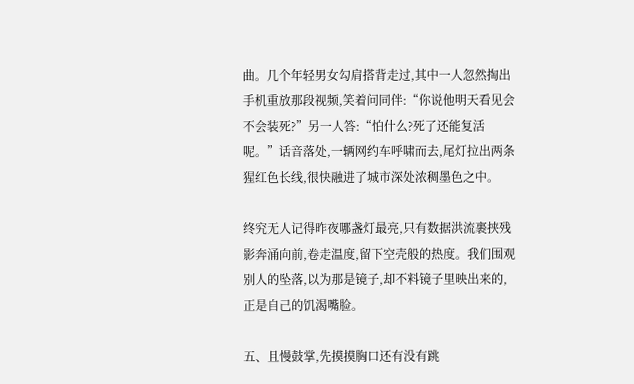曲。几个年轻男女勾肩搭背走过,其中一人忽然掏出手机重放那段视频,笑着问同伴:“你说他明天看见会不会装死?”另一人答:“怕什么?死了还能复活呢。”话音落处,一辆网约车呼啸而去,尾灯拉出两条猩红色长线,很快融进了城市深处浓稠墨色之中。

终究无人记得昨夜哪盏灯最亮,只有数据洪流裹挟残影奔涌向前,卷走温度,留下空壳般的热度。我们围观别人的坠落,以为那是镜子,却不料镜子里映出来的,正是自己的饥渴嘴脸。

五、且慢鼓掌,先摸摸胸口还有没有跳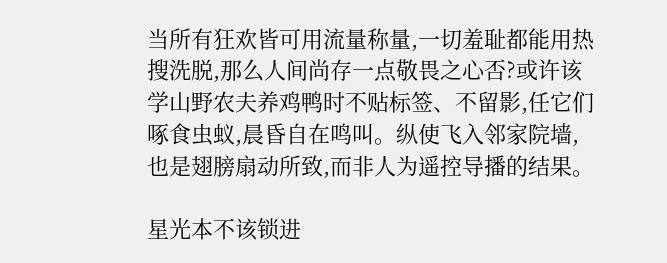当所有狂欢皆可用流量称量,一切羞耻都能用热搜洗脱,那么人间尚存一点敬畏之心否?或许该学山野农夫养鸡鸭时不贴标签、不留影,任它们啄食虫蚁,晨昏自在鸣叫。纵使飞入邻家院墙,也是翅膀扇动所致,而非人为遥控导播的结果。

星光本不该锁进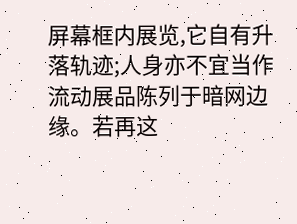屏幕框内展览,它自有升落轨迹;人身亦不宜当作流动展品陈列于暗网边缘。若再这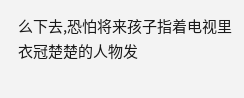么下去,恐怕将来孩子指着电视里衣冠楚楚的人物发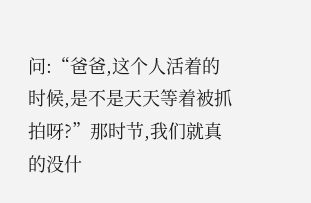问:“爸爸,这个人活着的时候,是不是天天等着被抓拍呀?”那时节,我们就真的没什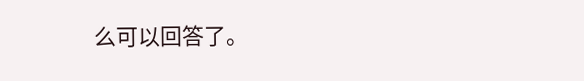么可以回答了。